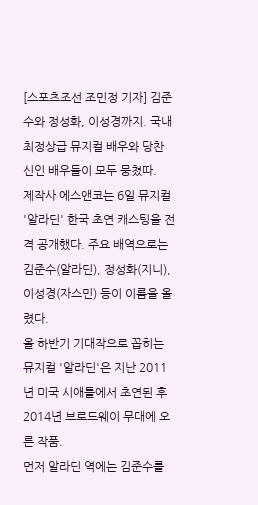[스포츠조선 조민정 기자] 김준수와 정성화, 이성경까지. 국내 최정상급 뮤지컬 배우와 당찬 신인 배우들이 모두 뭉쳤따.
제작사 에스앤코는 6일 뮤지컬 '알라딘' 한국 초연 캐스팅을 전격 공개했다. 주요 배역으로는 김준수(알라딘), 정성화(지니), 이성경(자스민) 등이 이름을 올렸다.
올 하반기 기대작으로 꼽히는 뮤지컬 '알라딘'은 지난 2011년 미국 시애틀에서 초연된 후 2014년 브로드웨이 무대에 오른 작품.
먼저 알라딘 역에는 김준수를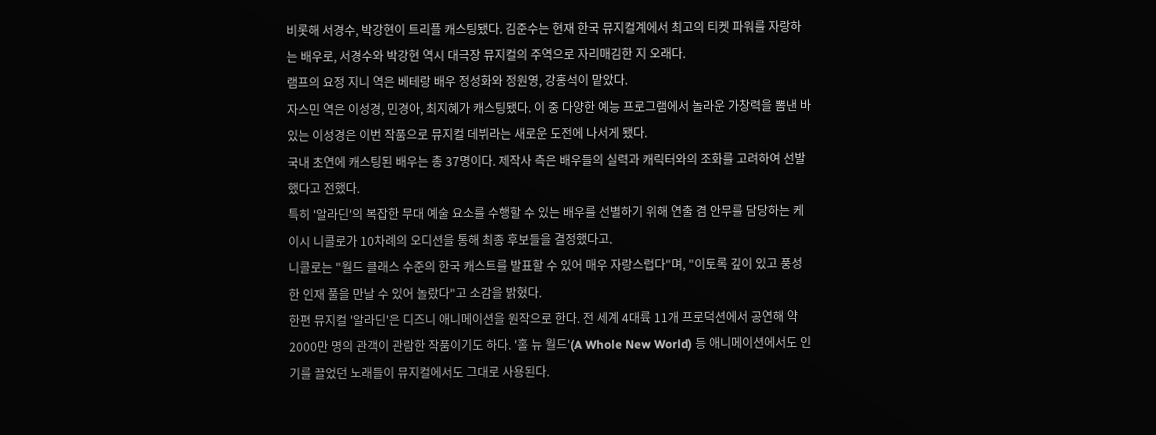비롯해 서경수, 박강현이 트리플 캐스팅됐다. 김준수는 현재 한국 뮤지컬계에서 최고의 티켓 파워를 자랑하는 배우로, 서경수와 박강현 역시 대극장 뮤지컬의 주역으로 자리매김한 지 오래다.
램프의 요정 지니 역은 베테랑 배우 정성화와 정원영, 강홍석이 맡았다.
자스민 역은 이성경, 민경아, 최지혜가 캐스팅됐다. 이 중 다양한 예능 프로그램에서 놀라운 가창력을 뽐낸 바 있는 이성경은 이번 작품으로 뮤지컬 데뷔라는 새로운 도전에 나서게 됐다.
국내 초연에 캐스팅된 배우는 총 37명이다. 제작사 측은 배우들의 실력과 캐릭터와의 조화를 고려하여 선발했다고 전했다.
특히 '알라딘'의 복잡한 무대 예술 요소를 수행할 수 있는 배우를 선별하기 위해 연출 겸 안무를 담당하는 케이시 니콜로가 10차례의 오디션을 통해 최종 후보들을 결정했다고.
니콜로는 "월드 클래스 수준의 한국 캐스트를 발표할 수 있어 매우 자랑스럽다"며, "이토록 깊이 있고 풍성한 인재 풀을 만날 수 있어 놀랐다"고 소감을 밝혔다.
한편 뮤지컬 '알라딘'은 디즈니 애니메이션을 원작으로 한다. 전 세계 4대륙 11개 프로덕션에서 공연해 약 2000만 명의 관객이 관람한 작품이기도 하다. '홀 뉴 월드'(A Whole New World) 등 애니메이션에서도 인기를 끌었던 노래들이 뮤지컬에서도 그대로 사용된다.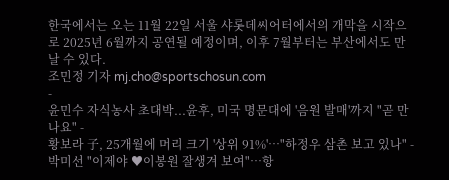한국에서는 오는 11월 22일 서울 샤롯데씨어터에서의 개막을 시작으로 2025년 6월까지 공연될 예정이며, 이후 7월부터는 부산에서도 만날 수 있다.
조민정 기자 mj.cho@sportschosun.com
-
윤민수 자식농사 초대박...윤후, 미국 명문대에 '음원 발매'까지 "곧 만나요" -
황보라 子, 25개월에 머리 크기 '상위 91%'…"하정우 삼촌 보고 있나" -
박미선 "이제야 ♥이봉원 잘생겨 보여"…항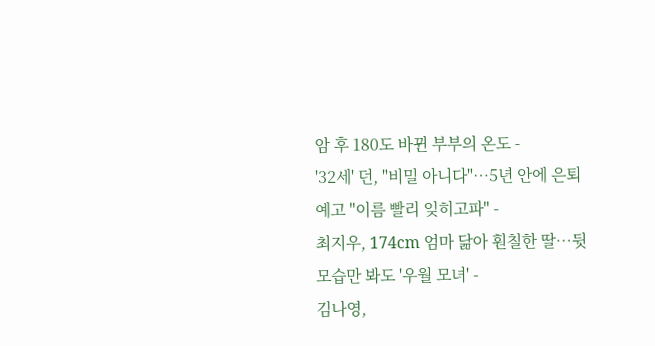암 후 180도 바뀐 부부의 온도 -
'32세' 던, "비밀 아니다"…5년 안에 은퇴 예고 "이름 빨리 잊히고파" -
최지우, 174cm 엄마 닮아 훤칠한 딸…뒷모습만 봐도 '우월 모녀' -
김나영,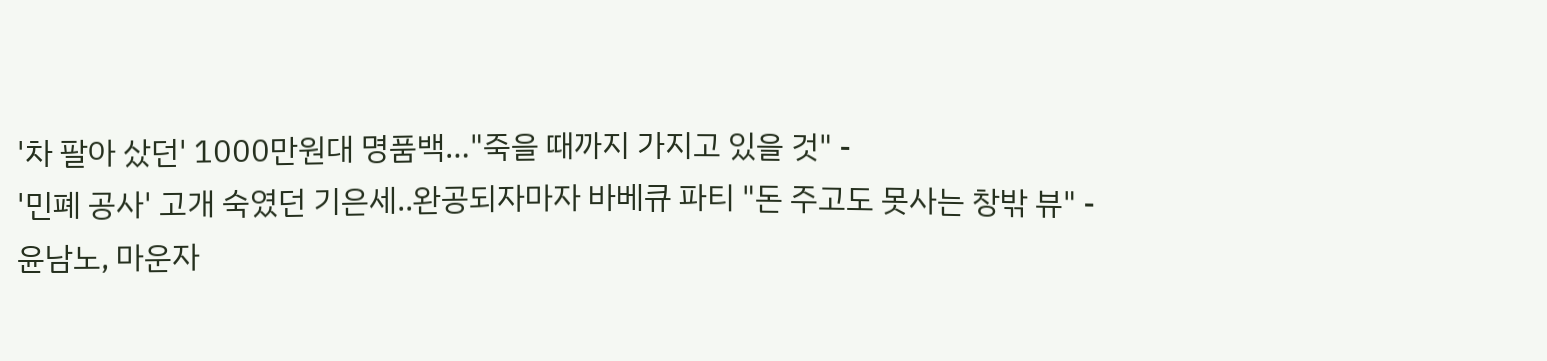'차 팔아 샀던' 1000만원대 명품백…"죽을 때까지 가지고 있을 것" -
'민폐 공사' 고개 숙였던 기은세..완공되자마자 바베큐 파티 "돈 주고도 못사는 창밖 뷰" -
윤남노, 마운자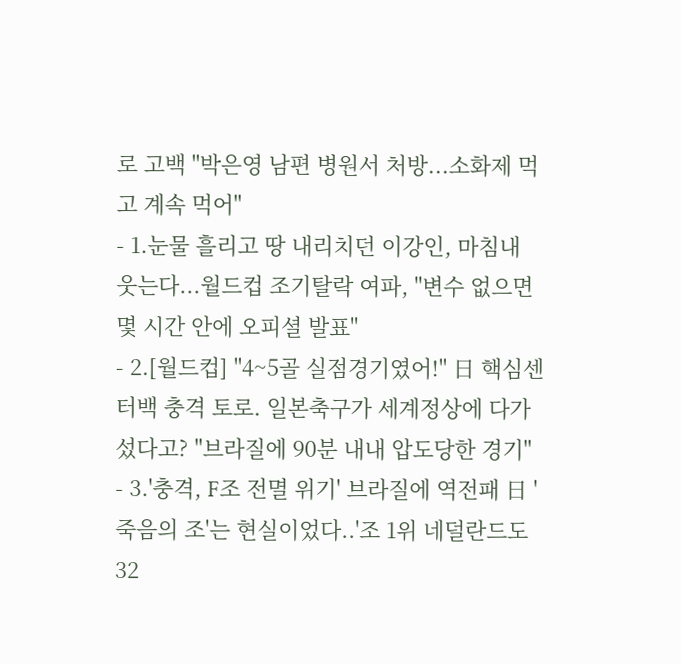로 고백 "박은영 남편 병원서 처방...소화제 먹고 계속 먹어"
- 1.눈물 흘리고 땅 내리치던 이강인, 마침내 웃는다...월드컵 조기탈락 여파, "변수 없으면 몇 시간 안에 오피셜 발표"
- 2.[월드컵] "4~5골 실점경기였어!" 日 핵심센터백 충격 토로. 일본축구가 세계정상에 다가섰다고? "브라질에 90분 내내 압도당한 경기"
- 3.'충격, F조 전멸 위기' 브라질에 역전패 日 '죽음의 조'는 현실이었다..'조 1위 네덜란드도 32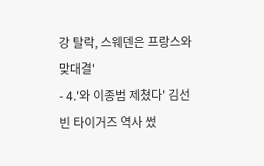강 탈락, 스웨덴은 프랑스와 맞대결'
- 4.'와 이종범 제쳤다' 김선빈 타이거즈 역사 썼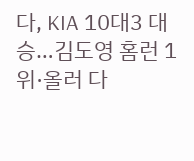다, KIA 10대3 대승…김도영 홈런 1위·올러 다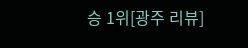승 1위[광주 리뷰]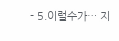- 5.이럴수가… 지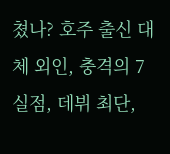쳤나? 호주 출신 대체 외인, 충격의 7실점, 데뷔 최단,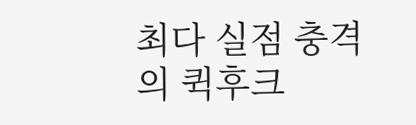최다 실점 충격의 퀵후크